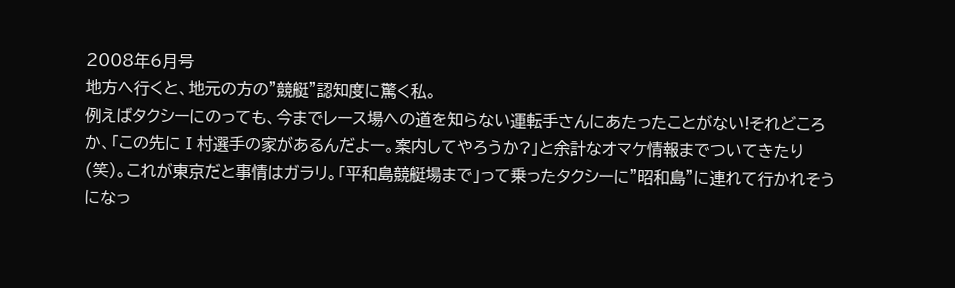2008年6月号
地方へ行くと、地元の方の"競艇"認知度に驚く私。
例えばタクシーにのっても、今までレース場への道を知らない運転手さんにあたったことがない!それどころか、「この先にⅠ村選手の家があるんだよー。案内してやろうか?」と余計なオマケ情報までついてきたり(笑)。これが東京だと事情はガラリ。「平和島競艇場まで」って乗ったタクシーに”昭和島”に連れて行かれそうになっ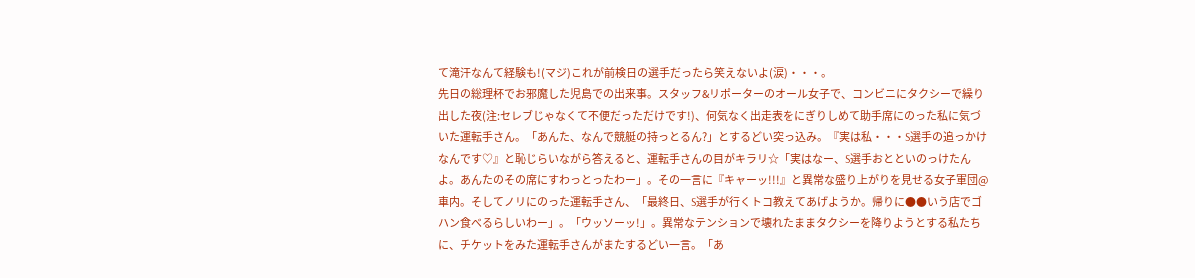て滝汗なんて経験も!(マジ)これが前検日の選手だったら笑えないよ(涙)・・・。
先日の総理杯でお邪魔した児島での出来事。スタッフ&リポーターのオール女子で、コンビニにタクシーで繰り出した夜(注:セレブじゃなくて不便だっただけです!)、何気なく出走表をにぎりしめて助手席にのった私に気づいた運転手さん。「あんた、なんで競艇の持っとるん?」とするどい突っ込み。『実は私・・・S選手の追っかけなんです♡』と恥じらいながら答えると、運転手さんの目がキラリ☆「実はなー、S選手おとといのっけたんよ。あんたのその席にすわっとったわー」。その一言に『キャーッ!!!』と異常な盛り上がりを見せる女子軍団@車内。そしてノリにのった運転手さん、「最終日、S選手が行くトコ教えてあげようか。帰りに●●いう店でゴハン食べるらしいわー」。「ウッソーッ!」。異常なテンションで壊れたままタクシーを降りようとする私たちに、チケットをみた運転手さんがまたするどい一言。「あ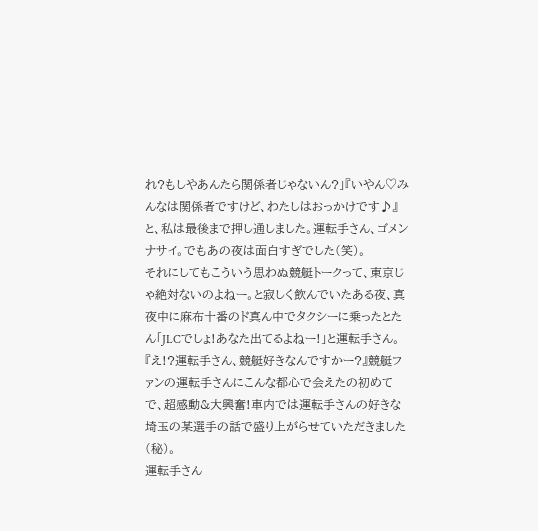れ?もしやあんたら関係者じゃないん?」『いやん♡みんなは関係者ですけど、わたしはおっかけです♪』と、私は最後まで押し通しました。運転手さん、ゴメンナサイ。でもあの夜は面白すぎでした(笑)。
それにしてもこういう思わぬ競艇トークって、東京じゃ絶対ないのよねー。と寂しく飲んでいたある夜、真夜中に麻布十番のド真ん中でタクシーに乗ったとたん「JLCでしょ!あなた出てるよねー!」と運転手さん。『え!?運転手さん、競艇好きなんですかー?』競艇ファンの運転手さんにこんな都心で会えたの初めてで、超感動&大興奮!車内では運転手さんの好きな埼玉の某選手の話で盛り上がらせていただきました(秘)。
運転手さん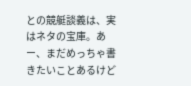との競艇談義は、実はネタの宝庫。あー、まだめっちゃ書きたいことあるけど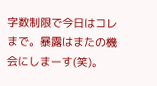字数制限で今日はコレまで。暴露はまたの機会にしまーす(笑)。